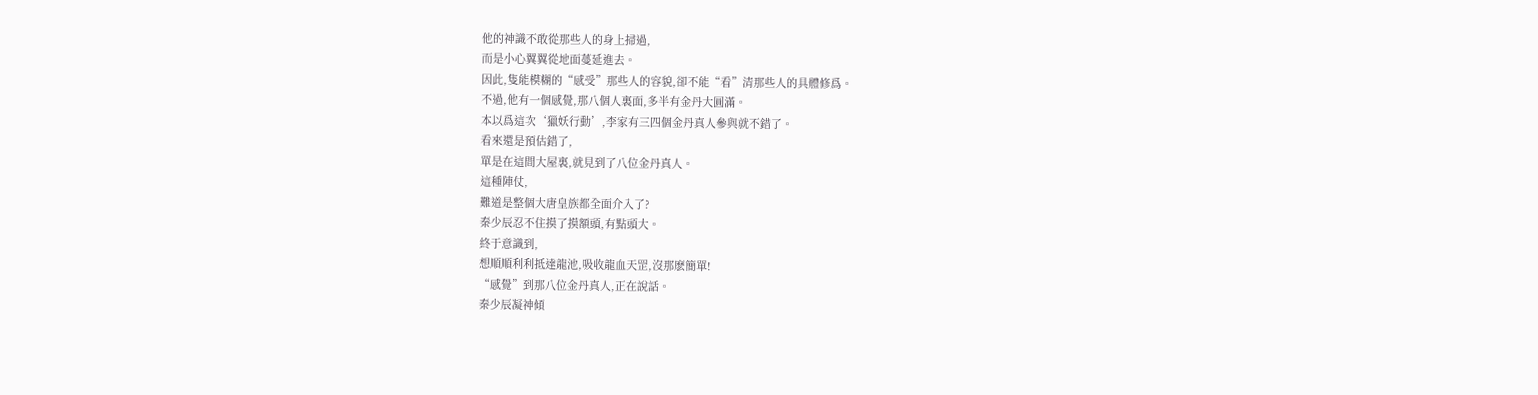他的神識不敢從那些人的身上掃過,
而是小心翼翼從地面蔓延進去。
因此,隻能模糊的“感受”那些人的容貌,卻不能“看”清那些人的具體修爲。
不過,他有一個感覺,那八個人裏面,多半有金丹大圓滿。
本以爲這次‘獵妖行動’,李家有三四個金丹真人參與就不錯了。
看來還是預估錯了,
單是在這間大屋裏,就見到了八位金丹真人。
這種陣仗,
難道是整個大唐皇族都全面介入了?
秦少辰忍不住摸了摸額頭,有點頭大。
終于意識到,
想順順利利抵達龍池,吸收龍血天罡,沒那麽簡單!
“感覺”到那八位金丹真人,正在說話。
秦少辰凝神傾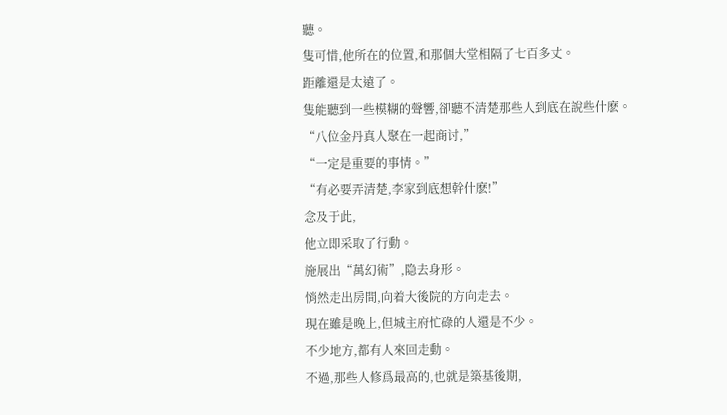聽。
隻可惜,他所在的位置,和那個大堂相隔了七百多丈。
距離還是太遠了。
隻能聽到一些模糊的聲響,卻聽不清楚那些人到底在說些什麽。
“八位金丹真人聚在一起商讨,”
“一定是重要的事情。”
“有必要弄清楚,李家到底想幹什麽!”
念及于此,
他立即采取了行動。
施展出“萬幻術”,隐去身形。
悄然走出房間,向着大後院的方向走去。
現在雖是晚上,但城主府忙碌的人還是不少。
不少地方,都有人來回走動。
不過,那些人修爲最高的,也就是築基後期,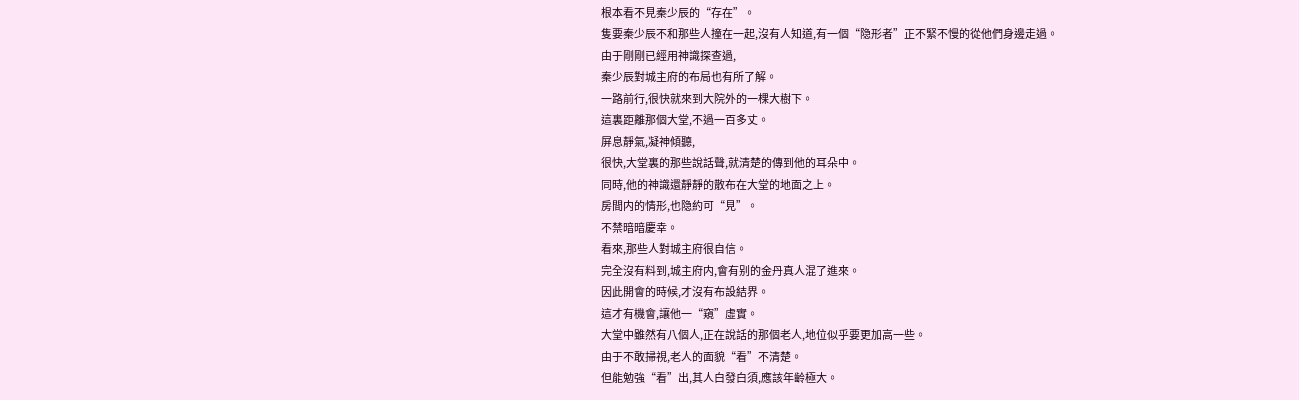根本看不見秦少辰的“存在”。
隻要秦少辰不和那些人撞在一起,沒有人知道,有一個“隐形者”正不緊不慢的從他們身邊走過。
由于剛剛已經用神識探查過,
秦少辰對城主府的布局也有所了解。
一路前行,很快就來到大院外的一棵大樹下。
這裏距離那個大堂,不過一百多丈。
屏息靜氣,凝神傾聽,
很快,大堂裏的那些說話聲,就清楚的傳到他的耳朵中。
同時,他的神識還靜靜的散布在大堂的地面之上。
房間内的情形,也隐約可“見”。
不禁暗暗慶幸。
看來,那些人對城主府很自信。
完全沒有料到,城主府内,會有别的金丹真人混了進來。
因此開會的時候,才沒有布設結界。
這才有機會,讓他一“窺”虛實。
大堂中雖然有八個人,正在說話的那個老人,地位似乎要更加高一些。
由于不敢掃視,老人的面貌“看”不清楚。
但能勉強“看”出,其人白發白須,應該年齡極大。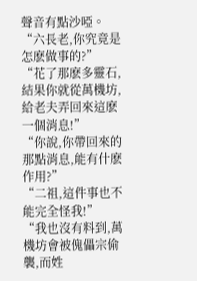聲音有點沙啞。
“六長老,你究竟是怎麽做事的?”
“花了那麽多靈石,結果你就從萬機坊,給老夫弄回來這麽一個消息!”
“你說,你帶回來的那點消息,能有什麽作用?”
“二祖,這件事也不能完全怪我!”
“我也沒有料到,萬機坊會被傀儡宗偷襲,而姓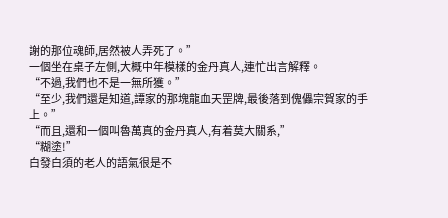謝的那位魂師,居然被人弄死了。”
一個坐在桌子左側,大概中年模樣的金丹真人,連忙出言解釋。
“不過,我們也不是一無所獲。”
“至少,我們還是知道,譚家的那塊龍血天罡牌,最後落到傀儡宗賀家的手上。”
“而且,還和一個叫魯萬真的金丹真人,有着莫大關系,”
“糊塗!”
白發白須的老人的語氣很是不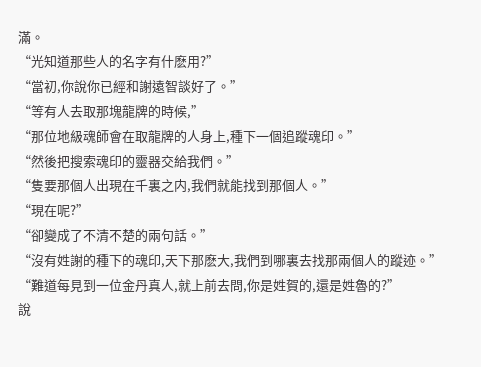滿。
“光知道那些人的名字有什麽用?”
“當初,你說你已經和謝遠智談好了。”
“等有人去取那塊龍牌的時候,”
“那位地級魂師會在取龍牌的人身上,種下一個追蹤魂印。”
“然後把搜索魂印的靈器交給我們。”
“隻要那個人出現在千裏之内,我們就能找到那個人。”
“現在呢?”
“卻變成了不清不楚的兩句話。”
“沒有姓謝的種下的魂印,天下那麽大,我們到哪裏去找那兩個人的蹤迹。”
“難道每見到一位金丹真人,就上前去問,你是姓賀的,還是姓魯的?”
說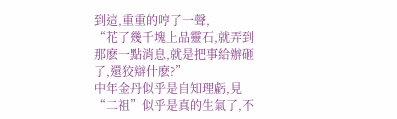到這,重重的哼了一聲,
“花了幾千塊上品靈石,就弄到那麽一點消息,就是把事給辦砸了,還狡辯什麽?”
中年金丹似乎是自知理虧,見“二祖”似乎是真的生氣了,不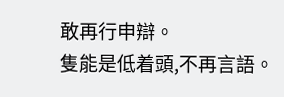敢再行申辯。
隻能是低着頭,不再言語。